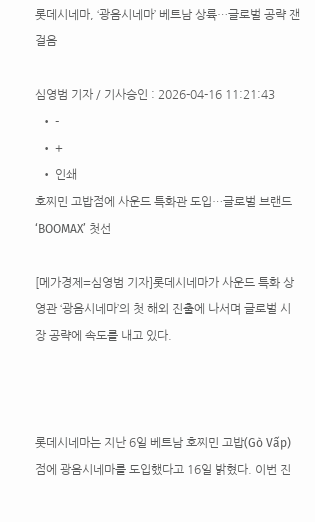롯데시네마, ‘광음시네마’ 베트남 상륙…글로벌 공략 잰걸음

심영범 기자 / 기사승인 : 2026-04-16 11:21:43
  • -
  • +
  • 인쇄
호찌민 고밥점에 사운드 특화관 도입…글로벌 브랜드 ‘BOOMAX’ 첫선

[메가경제=심영범 기자]롯데시네마가 사운드 특화 상영관 ‘광음시네마’의 첫 해외 진출에 나서며 글로벌 시장 공략에 속도를 내고 있다.



롯데시네마는 지난 6일 베트남 호찌민 고밥(Gò Vấp)점에 광음시네마를 도입했다고 16일 밝혔다. 이번 진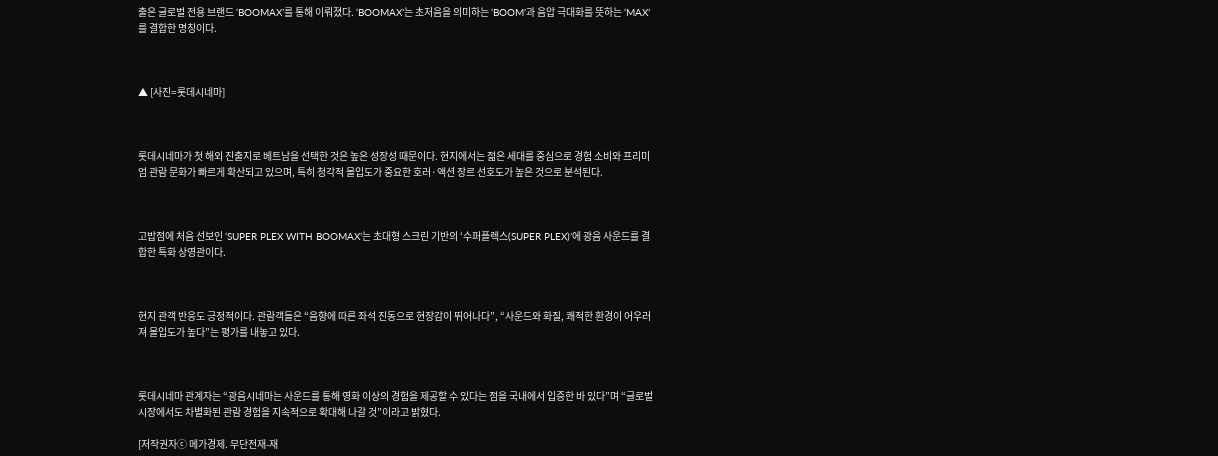출은 글로벌 전용 브랜드 ‘BOOMAX’를 통해 이뤄졌다. ‘BOOMAX’는 초저음을 의미하는 ‘BOOM’과 음압 극대화를 뜻하는 ‘MAX’를 결합한 명칭이다.



▲ [사진=롯데시네마]



롯데시네마가 첫 해외 진출지로 베트남을 선택한 것은 높은 성장성 때문이다. 현지에서는 젊은 세대를 중심으로 경험 소비와 프리미엄 관람 문화가 빠르게 확산되고 있으며, 특히 청각적 몰입도가 중요한 호러·액션 장르 선호도가 높은 것으로 분석된다.



고밥점에 처음 선보인 ‘SUPER PLEX WITH BOOMAX’는 초대형 스크린 기반의 ‘수퍼플렉스(SUPER PLEX)’에 광음 사운드를 결합한 특화 상영관이다.



현지 관객 반응도 긍정적이다. 관람객들은 “음향에 따른 좌석 진동으로 현장감이 뛰어나다”, “사운드와 화질, 쾌적한 환경이 어우러져 몰입도가 높다”는 평가를 내놓고 있다.



롯데시네마 관계자는 “광음시네마는 사운드를 통해 영화 이상의 경험을 제공할 수 있다는 점을 국내에서 입증한 바 있다”며 “글로벌 시장에서도 차별화된 관람 경험을 지속적으로 확대해 나갈 것”이라고 밝혔다.

[저작권자ⓒ 메가경제. 무단전재-재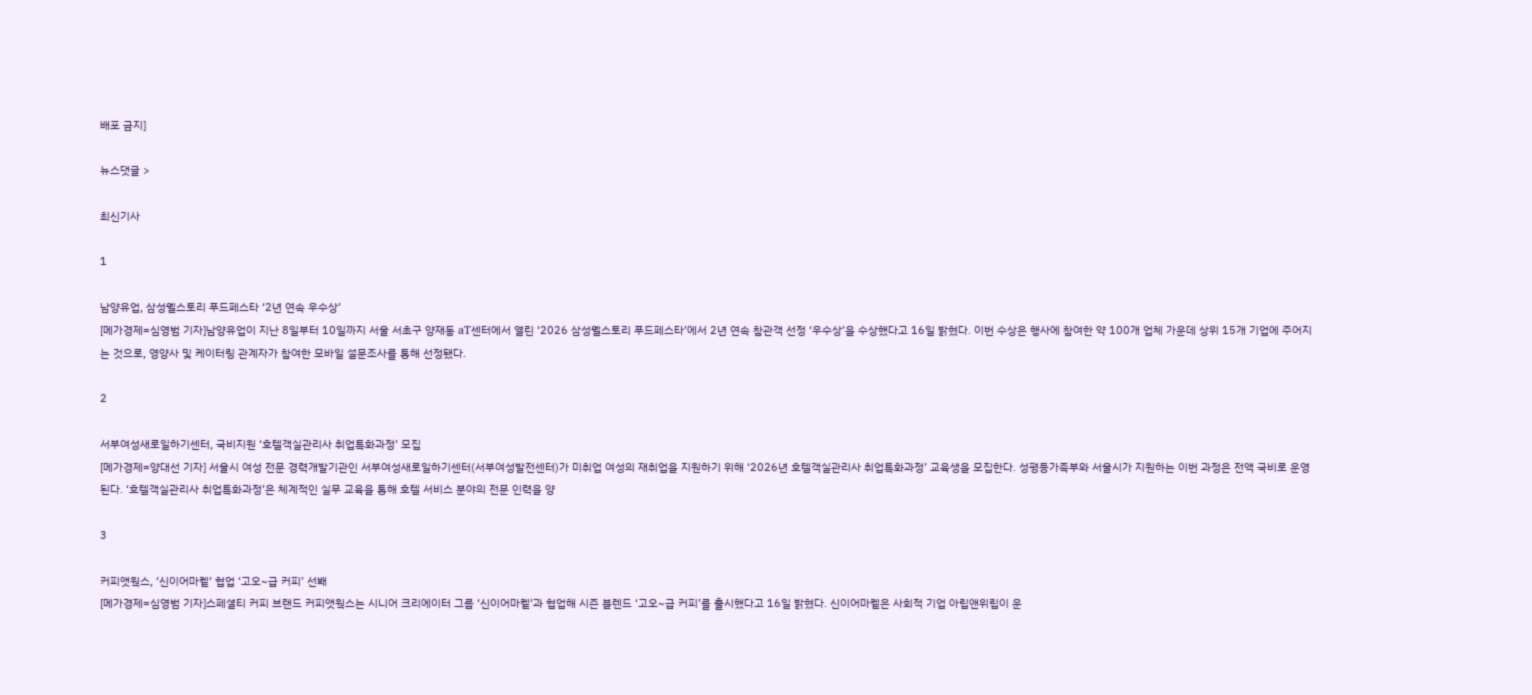배포 금지]

뉴스댓글 >

최신기사

1

남양유업, 삼성웰스토리 푸드페스타 ‘2년 연속 우수상’
[메가경제=심영범 기자]남양유업이 지난 8일부터 10일까지 서울 서초구 양재동 aT센터에서 열린 ‘2026 삼성웰스토리 푸드페스타’에서 2년 연속 참관객 선정 ‘우수상’을 수상했다고 16일 밝혔다. 이번 수상은 행사에 참여한 약 100개 업체 가운데 상위 15개 기업에 주어지는 것으로, 영양사 및 케이터링 관계자가 참여한 모바일 설문조사를 통해 선정됐다.

2

서부여성새로일하기센터, 국비지원 ‘호텔객실관리사 취업특화과정’ 모집
[메가경제=양대선 기자] 서울시 여성 전문 경력개발기관인 서부여성새로일하기센터(서부여성발전센터)가 미취업 여성의 재취업을 지원하기 위해 ‘2026년 호텔객실관리사 취업특화과정’ 교육생을 모집한다. 성평등가족부와 서울시가 지원하는 이번 과정은 전액 국비로 운영된다. ‘호텔객실관리사 취업특화과정’은 체계적인 실무 교육을 통해 호텔 서비스 분야의 전문 인력을 양

3

커피앳웍스, ‘신이어마켙’ 협업 ‘고오~급 커피’ 선봬
[메가경제=심영범 기자]스페셜티 커피 브랜드 커피앳웍스는 시니어 크리에이터 그룹 ‘신이어마켙’과 협업해 시즌 블렌드 ‘고오~급 커피’를 출시했다고 16일 밝혔다. 신이어마켙은 사회적 기업 아립앤위립이 운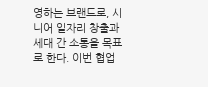영하는 브랜드로, 시니어 일자리 창출과 세대 간 소통을 목표로 한다. 이번 협업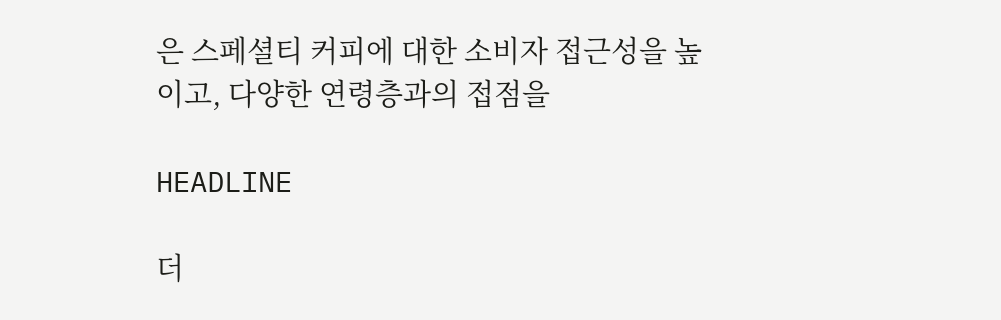은 스페셜티 커피에 대한 소비자 접근성을 높이고, 다양한 연령층과의 접점을

HEADLINE

더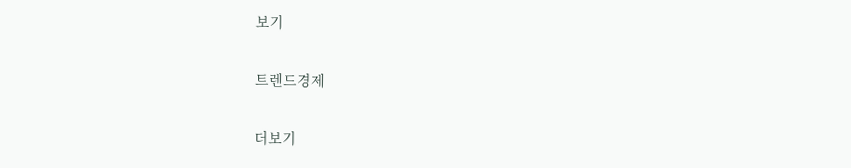보기

트렌드경제

더보기